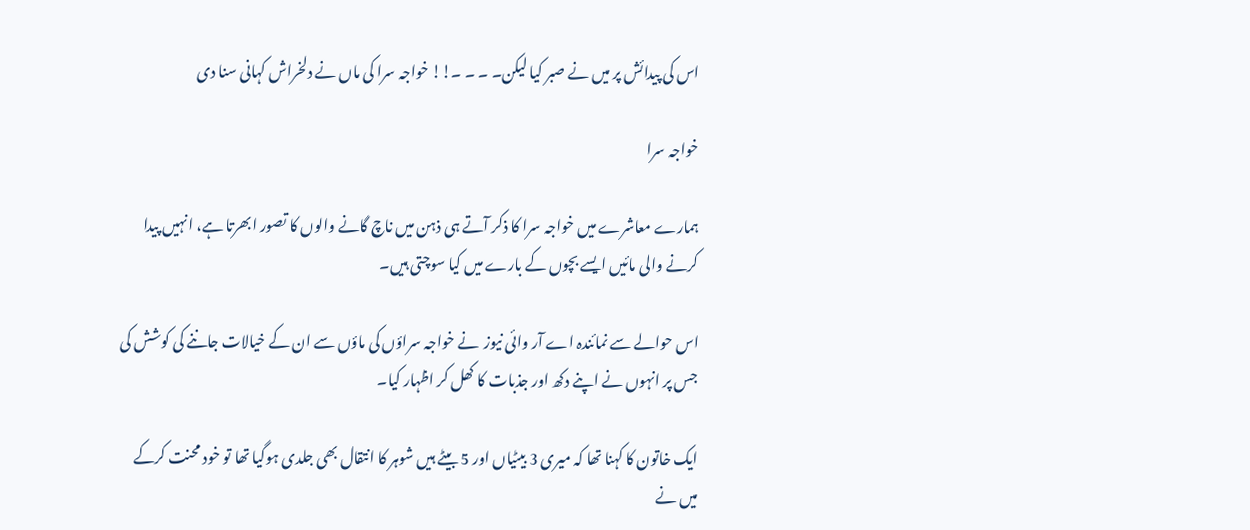اس کی پیدائش پر میں نے صبر کیا لیکن۔ ۔ ۔ ۔!! خواجہ سرا کی ماں نے دلخراش کہانی سنا دی

خواجہ سرا

ہمارے معاشرے میں خواجہ سرا کا ذکر آتے ہی ذہن میں ناچ گانے والوں کا تصور ابھرتا ہے، انہیں پیدا کرنے والی مائیں ایسے بچوں کے بارے میں کیا سوچتی ہیں۔

اس حوالے سے نمائندہ اے آر وائی نیوز  نے خواجہ سراؤں کی ماؤں سے ان کے خیالات جاننے کی کوشش کی جس پر انہوں نے اپنے دکھ اور جذبات کا کھل کر اظہار کیا۔

ایک خاتون کا کہنا تھا کہ میری 3 بیٹیاں اور 5 بیٹے ہیں شوہر کا انتقال بھی جلدی ہوگیا تھا تو خود محنت کرکے میں نے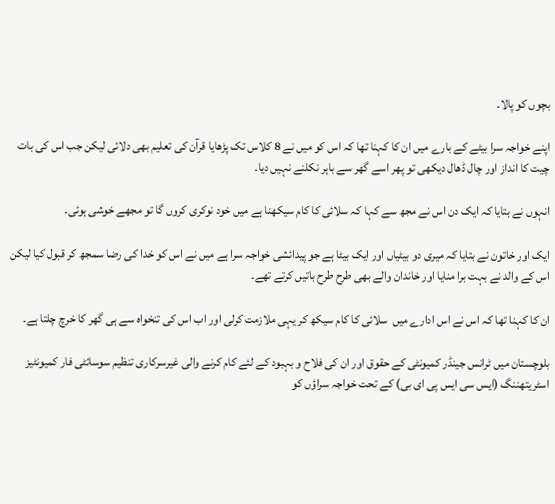بچوں کو پالا۔

اپنے خواجہ سرا بیٹے کے بارے میں ان کا کہنا تھا کہ اس کو میں نے 8 کلاس تک پڑھایا قرآن کی تعلیم بھی دلائی لیکن جب اس کی بات چیت کا انداز اور چال ڈھال دیکھی تو پھر اسے گھر سے باہر نکلنے نہیں دیا۔

انہوں نے بتایا کہ ایک دن اس نے مجھ سے کہا کہ سلائی کا کام سیکھنا ہے میں خود نوکری کروں گا تو مجھے خوشی ہوئی۔

ایک اور خاتون نے بتایا کہ میری دو بیٹیاں اور ایک بیٹا ہے جو پیدائشی خواجہ سرا ہے میں نے اس کو خدا کی رضا سمجھ کر قبول کیا لیکن اس کے والد نے بہت برا منایا اور خاندان والے بھی طرح طرح باتیں کرتے تھے۔

ان کا کہنا تھا کہ اس نے اس ادارے میں  سلائی کا کام سیکھ کر یہی ملازمت کرلی اور اب اس کی تنخواہ سے ہی گھر کا خرچ چلتا ہے۔

بلوچستان میں ٹرانس جینڈر کمیونٹی کے حقوق اور ان کی فلاح و بہبود کے لئے کام کرنے والی غیرسرکاری تنظیم سوسائٹی فار کمیونٹیز اسٹریتھننگ (ایس سی ایس پی ای بی) کے تحت خواجہ سراؤں کو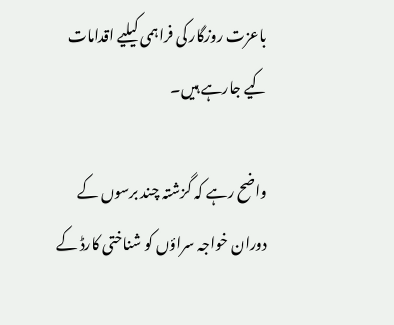باعزت روزگار کی فراہمی کیلیے اقدامات کیے جارہے ہیں۔

واضح رہے کہ گزشتہ چند برسوں کے دوران خواجہ سراؤں کو شناختی کارڈ کے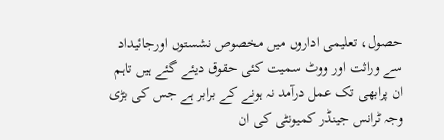حصول، تعلیمی اداروں میں مخصوص نشستوں اورجائیداد سے وراثت اور ووٹ سمیت کئی حقوق دیئے گئے ہیں تاہم ان پرابھی تک عمل درآمد نہ ہونے کے برابر ہے جس کی بڑی وجہ ٹرانس جینڈر کمیونٹی کی ان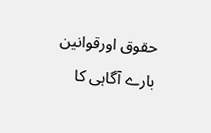حقوق اورقوانین بارے آگاہی کا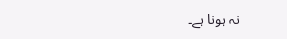نہ ہونا ہے۔